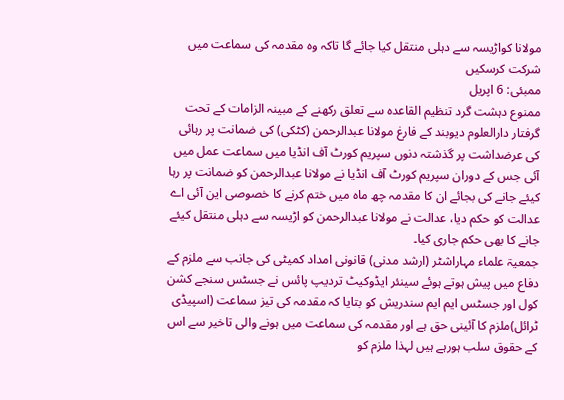مولانا کواڑیسہ سے دہلی منتقل کیا جائے گا تاکہ وہ مقدمہ کی سماعت میں شرکت کرسکیں
ممبئی: 6 اپریل
ممنوع دہشت گرد تنظیم القاعدہ سے تعلق رکھنے کے مبینہ الزامات کے تحت گرفتار دارالعلوم دیوبند کے فارغ مولانا عبدالرحمن (کٹکی) کی ضمانت پر رہائی کی عرضداشت پر گذشتہ دنوں سپریم کورٹ آف انڈیا میں سماعت عمل میں آئی جس کے دوران سپریم کورٹ آف انڈیا نے مولانا عبدالرحمن کو ضمانت پر رہا کیئے جانے کی بجائے ان کا مقدمہ چھ ماہ میں ختم کرنے کا خصوصی این آئی اے عدالت کو حکم دیا، عدالت نے مولانا عبدالرحمن کو اڑیسہ سے دہلی منتقل کیئے جانے کا بھی حکم جاری کیا۔
جمعیۃ علماء مہاراشٹر (ارشد مدنی) قانونی امداد کمیٹی کی جانب سے ملزم کے دفاع میں پیش ہوتے ہوئے سینئر ایڈوکیٹ تردیپ پائس نے جسٹس سنجے کشن کول اور جسٹس ایم ایم سندریش کو بتایا کہ مقدمہ کی تیز سماعت (اسپیڈی ٹرائل)ملزم کا آئینی حق ہے اور مقدمہ کی سماعت میں ہونے والی تاخیر سے اس کے حقوق سلب ہورہے ہیں لہذا ملزم کو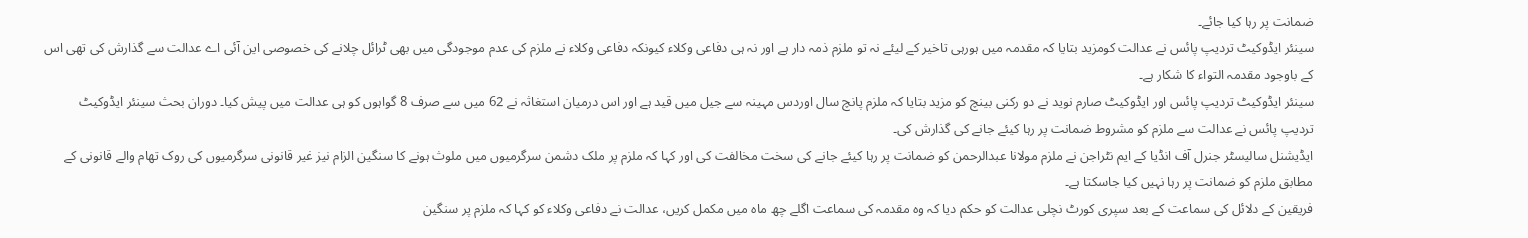ضمانت پر رہا کیا جائے۔
سینئر ایڈوکیٹ تردیپ پائس نے عدالت کومزید بتایا کہ مقدمہ میں ہورہی تاخیر کے لیئے نہ تو ملزم ذمہ دار ہے اور نہ ہی دفاعی وکلاء کیونکہ دفاعی وکلاء نے ملزم کی عدم موجودگی میں بھی ٹرائل چلانے کی خصوصی این آئی اے عدالت سے گذارش کی تھی اس کے باوجود مقدمہ التواء کا شکار ہے۔
سینئر ایڈوکیٹ تردیپ پائس اور ایڈوکیٹ صارم نوید نے دو رکنی بینچ کو مزید بتایا کہ ملزم پانچ سال اوردس مہینہ سے جیل میں قید ہے اور اس درمیان استغاثہ نے 62 میں سے صرف 8 گواہوں کو ہی عدالت میں پیش کیا۔ دوران بحث سینئر ایڈوکیٹ تردیپ پائس نے عدالت سے ملزم کو مشروط ضمانت پر رہا کیئے جانے کی گذارش کی۔
ایڈیشنل سالیسٹر جنرل آف انڈیا کے ایم نٹراجن نے ملزم مولانا عبدالرحمن کو ضمانت پر رہا کیئے جانے کی سخت مخالفت کی اور کہا کہ ملزم پر ملک دشمن سرگرمیوں میں ملوث ہونے کا سنگین الزام نیز غیر قانونی سرگرمیوں کی روک تھام والے قانونی کے مطابق ملزم کو ضمانت پر رہا نہیں کیا جاسکتا ہے۔
فریقین کے دلائل کی سماعت کے بعد سپری کورٹ نچلی عدالت کو حکم دیا کہ وہ مقدمہ کی سماعت اگلے چھ ماہ میں مکمل کریں، عدالت نے دفاعی وکلاء کو کہا کہ ملزم پر سنگین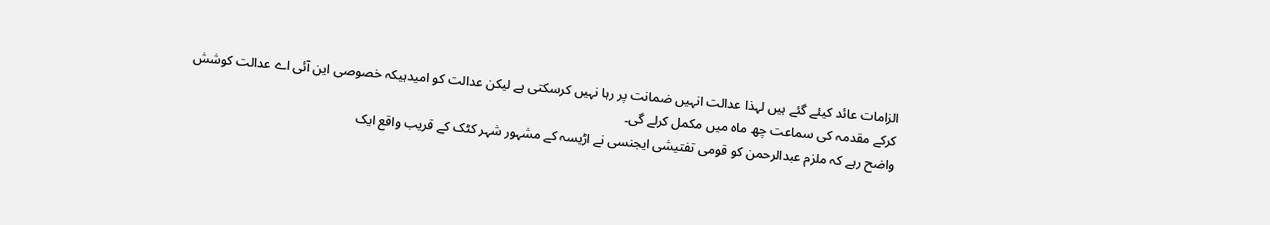الزامات عائد کیئے گئے ہیں لہذا عدالت انہیں ضمانت پر رہا نہیں کرسکتی ہے لیکن عدالت کو امیدہیکہ خصوصی این آئی اے عدالت کوشش کرکے مقدمہ کی سماعت چھ ماہ میں مکمل کرلے گی۔
واضح رہے کہ ملزم عبدالرحمن کو قومی تفتیشی ایجنسی نے اڑیسہ کے مشہور شہر کٹک کے قریب واقع ایک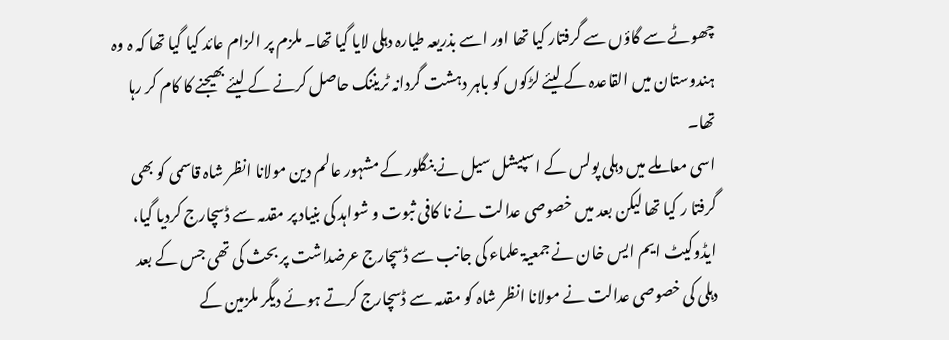چھوٹے سے گاؤں سے گرفتار کیا تھا اور اسے بذریعہ طیارہ دہلی لایا گیا تھا۔ ملزم پر الزام عائد کیا گیا تھا کہ ہ وہ ہندوستان میں القاعدہ کے لیئے لڑکوں کو باہر دہشت گردانہ ٹریننگ حاصل کرنے کے لیئے بھیجنے کا کام کر رہا تھا۔
اسی معاملے میں دہلی پولس کے اسپیشل سیل نے بنگلور کے مشہور عالم دین مولانا انظر شاہ قاسمی کو بھی گرفتا ر کیا تھا لیکن بعد میں خصوصی عدالت نے نا کافی ثبوت و شواہد کی بنیاد پر مقدمہ سے ڈسچارج کردیا گیا، ایڈوکیٹ ایم ایس خان نے جمعیۃ علماء کی جانب سے ڈسچارج عرضداشت پر بحث کی تھی جس کے بعد دہلی کی خصوصی عدالت نے مولانا انظر شاہ کو مقدمہ سے ڈسچارج کرتے ہوئے دیگر ملزمین کے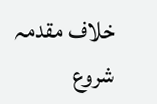خلاف مقدمہ شروع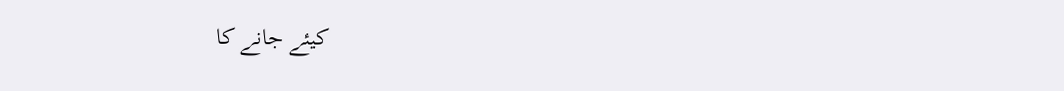کیئے جانے کا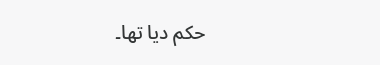حکم دیا تھا۔